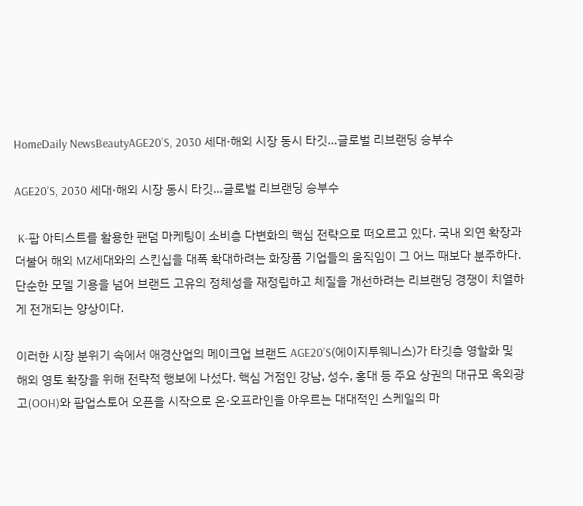HomeDaily NewsBeautyAGE20’S, 2030 세대·해외 시장 동시 타깃…글로벌 리브랜딩 승부수

AGE20’S, 2030 세대·해외 시장 동시 타깃…글로벌 리브랜딩 승부수

 K-팝 아티스트를 활용한 팬덤 마케팅이 소비층 다변화의 핵심 전략으로 떠오르고 있다. 국내 외연 확장과 더불어 해외 MZ세대와의 스킨십을 대폭 확대하려는 화장품 기업들의 움직임이 그 어느 때보다 분주하다. 단순한 모델 기용을 넘어 브랜드 고유의 정체성을 재정립하고 체질을 개선하려는 리브랜딩 경쟁이 치열하게 전개되는 양상이다.

이러한 시장 분위기 속에서 애경산업의 메이크업 브랜드 AGE20’S(에이지투웨니스)가 타깃층 영할화 및 해외 영토 확장을 위해 전략적 행보에 나섰다. 핵심 거점인 강남, 성수, 홍대 등 주요 상권의 대규모 옥외광고(OOH)와 팝업스토어 오픈을 시작으로 온·오프라인을 아우르는 대대적인 스케일의 마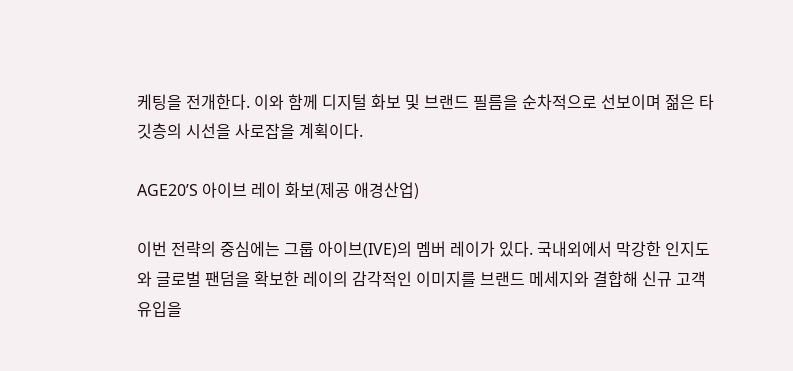케팅을 전개한다. 이와 함께 디지털 화보 및 브랜드 필름을 순차적으로 선보이며 젊은 타깃층의 시선을 사로잡을 계획이다.

AGE20’S 아이브 레이 화보(제공 애경산업)

이번 전략의 중심에는 그룹 아이브(IVE)의 멤버 레이가 있다. 국내외에서 막강한 인지도와 글로벌 팬덤을 확보한 레이의 감각적인 이미지를 브랜드 메세지와 결합해 신규 고객 유입을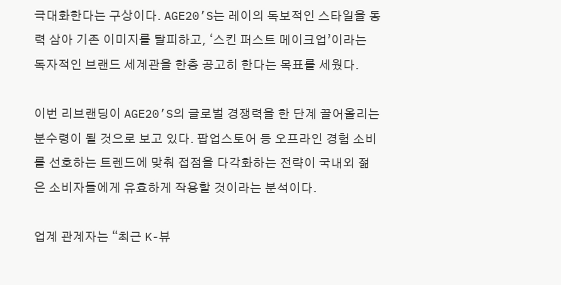극대화한다는 구상이다. AGE20’S는 레이의 독보적인 스타일을 동력 삼아 기존 이미지를 탈피하고, ‘스킨 퍼스트 메이크업’이라는 독자적인 브랜드 세계관을 한층 공고히 한다는 목표를 세웠다.

이번 리브랜딩이 AGE20’S의 글로벌 경쟁력을 한 단계 끌어올리는 분수령이 될 것으로 보고 있다. 팝업스토어 등 오프라인 경험 소비를 선호하는 트렌드에 맞춰 접점을 다각화하는 전략이 국내외 젊은 소비자들에게 유효하게 작용할 것이라는 분석이다.

업계 관계자는 “최근 K-뷰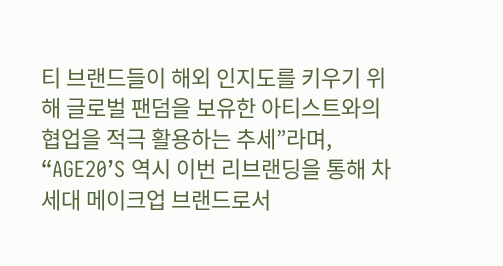티 브랜드들이 해외 인지도를 키우기 위해 글로벌 팬덤을 보유한 아티스트와의 협업을 적극 활용하는 추세”라며, “AGE20’S 역시 이번 리브랜딩을 통해 차세대 메이크업 브랜드로서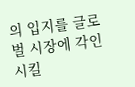의 입지를 글로벌 시장에 각인시킬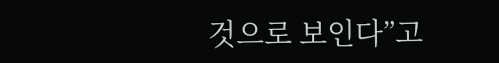것으로 보인다”고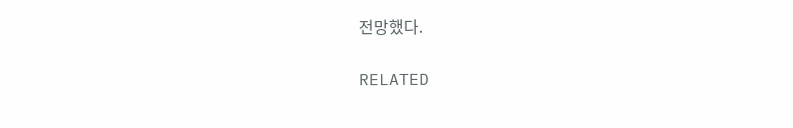전망했다.

RELATED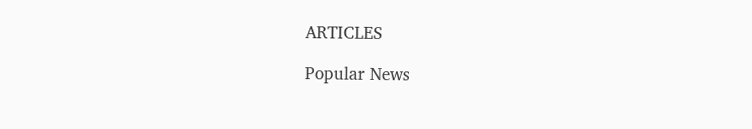ARTICLES

Popular News